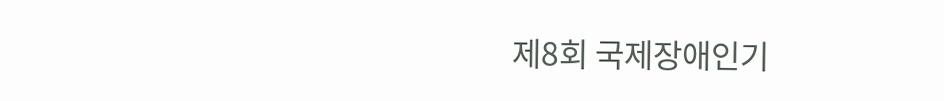제8회 국제장애인기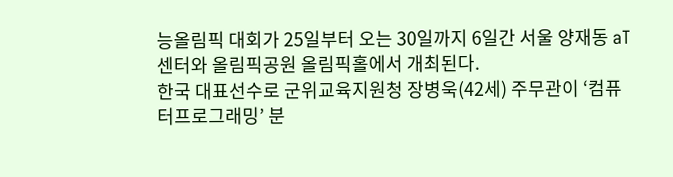능올림픽 대회가 25일부터 오는 30일까지 6일간 서울 양재동 aT센터와 올림픽공원 올림픽홀에서 개최된다.
한국 대표선수로 군위교육지원청 장병욱(42세) 주무관이 ‘컴퓨터프로그래밍’ 분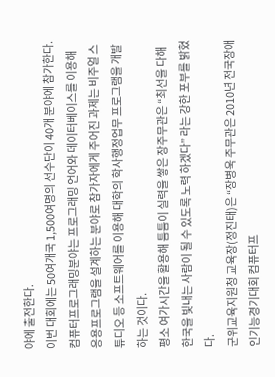야에 출전한다.
이번 대회에는 50여개국 1,500여명의 선수단이 40개 분야에 참가한다.
컴퓨터프로그래밍분야는 프로그래밍 언어와 데이터베이스를 이용해 응용프로그램을 설계하는 분야로 참가자에게 주어진 과제는 비주얼 스튜디오 등 소프트웨어를 이용해 대학의 학사행정업무 프로그램을 개발하는 것이다.
평소 여가시간을 활용해 틈틈이 실력을 쌓은 장주무관은 “최선을 다해 한국을 빛내는 사람이 될 수 있도록 노력 하겠다” 라는 강한 포부를 밝혔다.
군위교육지원청 교육장(정진태)은 “장병욱 주무관은 2010년 전국장애인기능경기대회 컴퓨터프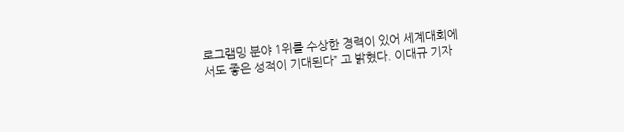로그램밍 분야 1위를 수상한 경력이 있어 세계대회에서도 좋은 성적이 기대된다” 고 밝혔다. 이대규 기자